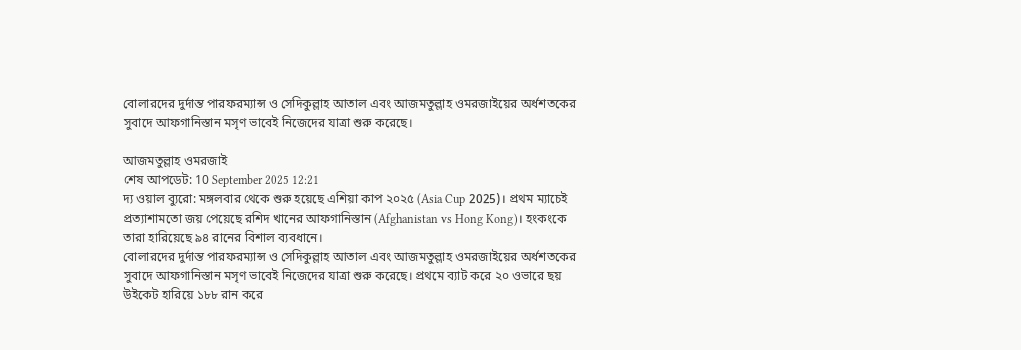বোলারদের দুর্দান্ত পারফরম্যান্স ও সেদিকুল্লাহ আতাল এবং আজমতুল্লাহ ওমরজাইয়ের অর্ধশতকের সুবাদে আফগানিস্তান মসৃণ ভাবেই নিজেদের যাত্রা শুরু করেছে।

আজমতুল্লাহ ওমরজাই
শেষ আপডেট: 10 September 2025 12:21
দ্য ওয়াল ব্যুরো: মঙ্গলবার থেকে শুরু হয়েছে এশিয়া কাপ ২০২৫ (Asia Cup 2025)। প্রথম ম্যাচেই প্রত্যাশামতো জয় পেয়েছে রশিদ খানের আফগানিস্তান (Afghanistan vs Hong Kong)। হংকংকে তারা হারিয়েছে ৯৪ রানের বিশাল ব্যবধানে।
বোলারদের দুর্দান্ত পারফরম্যান্স ও সেদিকুল্লাহ আতাল এবং আজমতুল্লাহ ওমরজাইয়ের অর্ধশতকের সুবাদে আফগানিস্তান মসৃণ ভাবেই নিজেদের যাত্রা শুরু করেছে। প্রথমে ব্যাট করে ২০ ওভারে ছয় উইকেট হারিয়ে ১৮৮ রান করে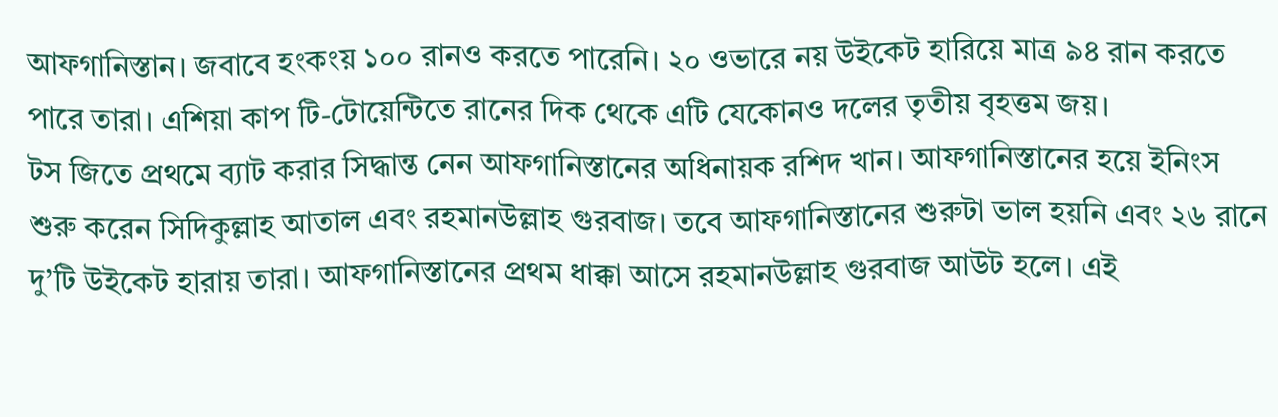আফগানিস্তান। জবাবে হংকংয় ১০০ রানও করতে পারেনি। ২০ ওভারে নয় উইকেট হারিয়ে মাত্র ৯৪ রান করতে পারে তারা। এশিয়া কাপ টি-টোয়েন্টিতে রানের দিক থেকে এটি যেকোনও দলের তৃতীয় বৃহত্তম জয়।
টস জিতে প্রথমে ব্যাট করার সিদ্ধান্ত নেন আফগানিস্তানের অধিনায়ক রশিদ খান। আফগানিস্তানের হয়ে ইনিংস শুরু করেন সিদিকুল্লাহ আতাল এবং রহমানউল্লাহ গুরবাজ। তবে আফগানিস্তানের শুরুটা ভাল হয়নি এবং ২৬ রানে দু’টি উইকেট হারায় তারা। আফগানিস্তানের প্রথম ধাক্কা আসে রহমানউল্লাহ গুরবাজ আউট হলে। এই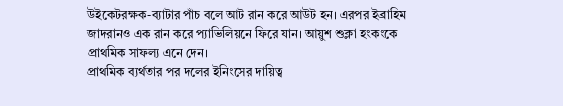উইকেটরক্ষক-ব্যাটার পাঁচ বলে আট রান করে আউট হন। এরপর ইব্রাহিম জাদরানও এক রান করে প্যাভিলিয়নে ফিরে যান। আয়ুশ শুক্লা হংকংকে প্রাথমিক সাফল্য এনে দেন।
প্রাথমিক ব্যর্থতার পর দলের ইনিংসের দায়িত্ব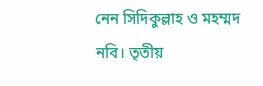নেন সিদিকুল্লাহ ও মহম্মদ নবি। তৃতীয়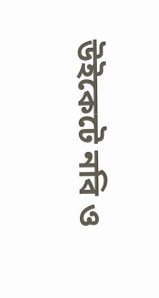উইকেটে নবি ও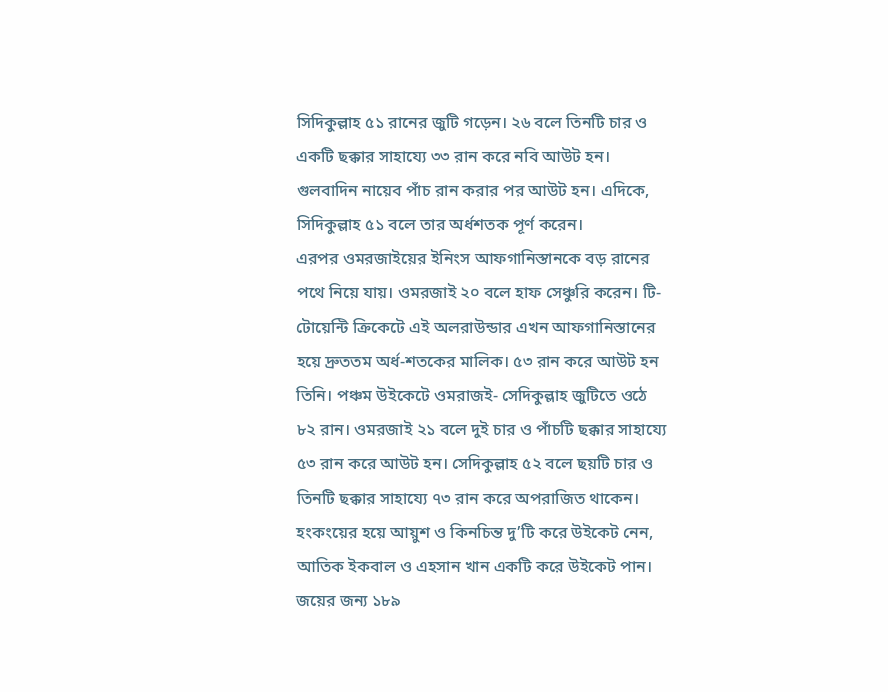সিদিকুল্লাহ ৫১ রানের জুটি গড়েন। ২৬ বলে তিনটি চার ও একটি ছক্কার সাহায্যে ৩৩ রান করে নবি আউট হন। গুলবাদিন নায়েব পাঁচ রান করার পর আউট হন। এদিকে, সিদিকুল্লাহ ৫১ বলে তার অর্ধশতক পূর্ণ করেন।
এরপর ওমরজাইয়ের ইনিংস আফগানিস্তানকে বড় রানের পথে নিয়ে যায়। ওমরজাই ২০ বলে হাফ সেঞ্চুরি করেন। টি-টোয়েন্টি ক্রিকেটে এই অলরাউন্ডার এখন আফগানিস্তানের হয়ে দ্রুততম অর্ধ-শতকের মালিক। ৫৩ রান করে আউট হন তিনি। পঞ্চম উইকেটে ওমরাজই- সেদিকুল্লাহ জুটিতে ওঠে ৮২ রান। ওমরজাই ২১ বলে দুই চার ও পাঁচটি ছক্কার সাহায্যে ৫৩ রান করে আউট হন। সেদিকুল্লাহ ৫২ বলে ছয়টি চার ও তিনটি ছক্কার সাহায্যে ৭৩ রান করে অপরাজিত থাকেন। হংকংয়ের হয়ে আয়ুশ ও কিনচিন্ত দু’টি করে উইকেট নেন, আতিক ইকবাল ও এহসান খান একটি করে উইকেট পান।
জয়ের জন্য ১৮৯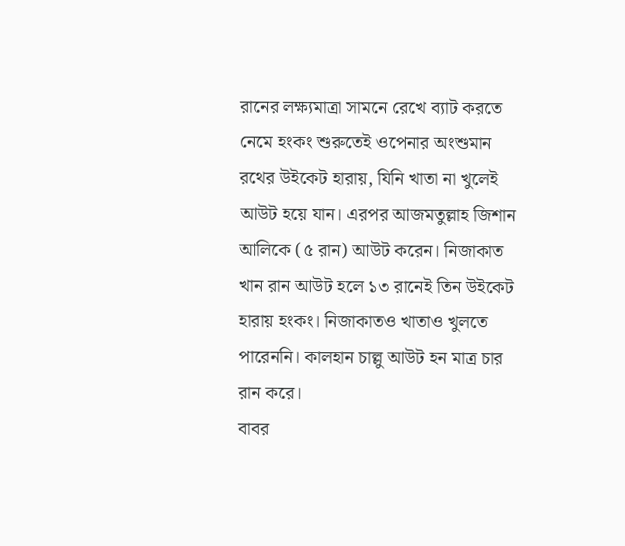রানের লক্ষ্যমাত্রা সামনে রেখে ব্যাট করতে নেমে হংকং শুরুতেই ওপেনার অংশুমান রথের উইকেট হারায়, যিনি খাতা না খুলেই আউট হয়ে যান। এরপর আজমতুল্লাহ জিশান আলিকে (৫ রান) আউট করেন। নিজাকাত খান রান আউট হলে ১৩ রানেই তিন উইকেট হারায় হংকং। নিজাকাতও খাতাও খুলতে পারেননি। কালহান চাল্লু আউট হন মাত্র চার রান করে।
বাবর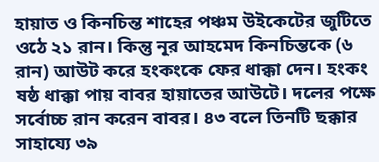হায়াত ও কিনচিন্ত শাহের পঞ্চম উইকেটের জুটিতে ওঠে ২১ রান। কিন্তু নূর আহমেদ কিনচিন্তকে (৬ রান) আউট করে হংকংকে ফের ধাক্কা দেন। হংকং ষষ্ঠ ধাক্কা পায় বাবর হায়াতের আউটে। দলের পক্ষে সর্বোচ্চ রান করেন বাবর। ৪৩ বলে তিনটি ছক্কার সাহায্যে ৩৯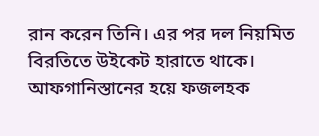রান করেন তিনি। এর পর দল নিয়মিত বিরতিতে উইকেট হারাতে থাকে। আফগানিস্তানের হয়ে ফজলহক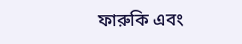ফারুকি এবং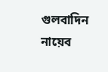গুলবাদিন নায়েব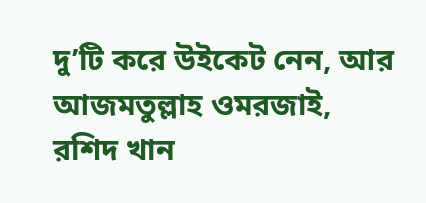দু’টি করে উইকেট নেন, আর আজমতুল্লাহ ওমরজাই, রশিদ খান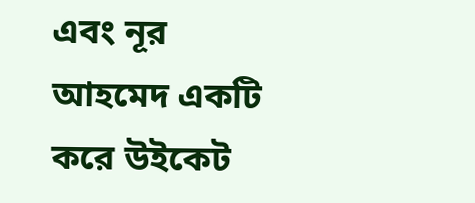এবং নূর আহমেদ একটি করে উইকেট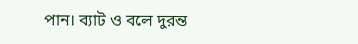পান। ব্যাট ও বলে দুরন্ত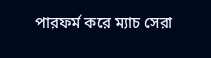পারফর্ম করে ম্যাচ সেরা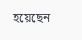হয়েছেন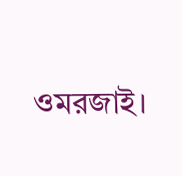ওমরজাই।